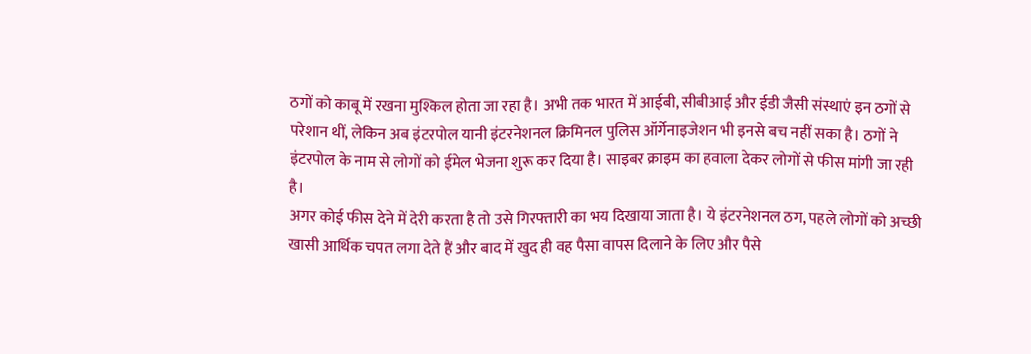ठगों को काबू में रखना मुश्किल होता जा रहा है। अभी तक भारत में आईबी, सीबीआई और ईडी जैसी संस्थाएं इन ठगों से परेशान थीं, लेकिन अब इंटरपोल यानी इंटरनेशनल क्रिमिनल पुलिस ऑर्गेनाइजेशन भी इनसे बच नहीं सका है। ठगों ने इंटरपोल के नाम से लोगों को ईमेल भेजना शुरू कर दिया है। साइबर क्राइम का हवाला देकर लोगों से फीस मांगी जा रही है।
अगर कोई फीस देने में देरी करता है तो उसे गिरफ्तारी का भय दिखाया जाता है। ये इंटरनेशनल ठग, पहले लोगों को अच्छी खासी आर्थिक चपत लगा देते हैं और बाद में खुद ही वह पैसा वापस दिलाने के लिए और पैसे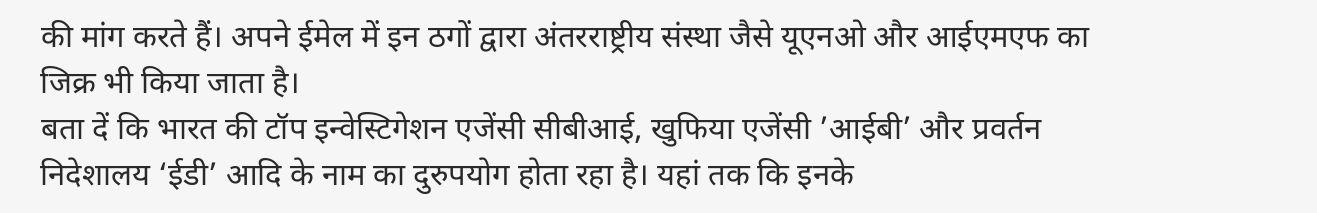की मांग करते हैं। अपने ईमेल में इन ठगों द्वारा अंतरराष्ट्रीय संस्था जैसे यूएनओ और आईएमएफ का जिक्र भी किया जाता है।
बता दें कि भारत की टॉप इन्वेस्टिगेशन एजेंसी सीबीआई, खुफिया एजेंसी ’आईबी’ और प्रवर्तन निदेशालय ‘ईडी’ आदि के नाम का दुरुपयोग होता रहा है। यहां तक कि इनके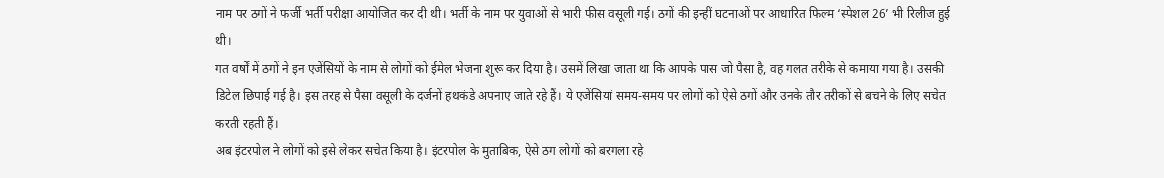नाम पर ठगों ने फर्जी भर्ती परीक्षा आयोजित कर दी थी। भर्ती के नाम पर युवाओं से भारी फीस वसूली गई। ठगों की इन्हीं घटनाओं पर आधारित फिल्म ‘स्पेशल 26’ भी रिलीज हुई थी।
गत वर्षों में ठगों ने इन एजेंसियों के नाम से लोगों को ईमेल भेजना शुरू कर दिया है। उसमें लिखा जाता था कि आपके पास जो पैसा है, वह गलत तरीके से कमाया गया है। उसकी डिटेल छिपाई गई है। इस तरह से पैसा वसूली के दर्जनों हथकंडे अपनाए जाते रहे हैं। ये एजेंसियां समय-समय पर लोगों को ऐसे ठगों और उनके तौर तरीकों से बचने के लिए सचेत करती रहती हैं।
अब इंटरपोल ने लोगों को इसे लेकर सचेत किया है। इंटरपोल के मुताबिक, ऐसे ठग लोगों को बरगला रहे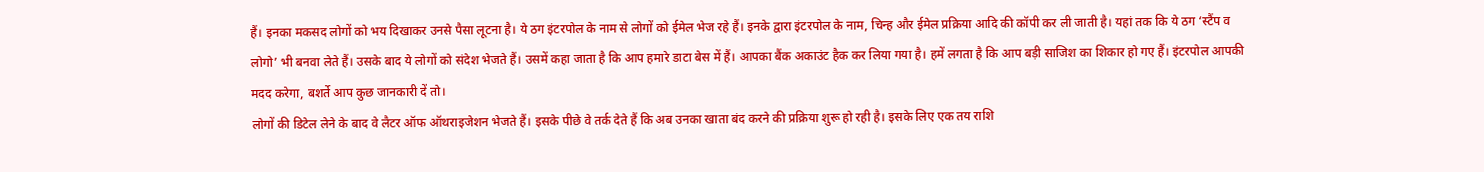हैं। इनका मकसद लोगों को भय दिखाकर उनसे पैसा लूटना है। ये ठग इंटरपोल के नाम से लोगों को ईमेल भेज रहे हैं। इनके द्वारा इंटरपोल के नाम, चिन्ह और ईमेल प्रक्रिया आदि की कॉपी कर ली जाती है। यहां तक कि ये ठग ‘स्टैंप व लोगो’ भी बनवा लेते हैं। उसके बाद ये लोगों को संदेश भेजते हैं। उसमें कहा जाता है कि आप हमारे डाटा बेस में हैं। आपका बैंक अकाउंट हैक कर लिया गया है। हमें लगता है कि आप बड़ी साजिश का शिकार हो गए हैं। इंटरपोल आपकी मदद करेगा, बशर्ते आप कुछ जानकारी दें तो।
लोगों की डिटेल लेने के बाद वे लैटर ऑफ ऑथराइजेशन भेजते हैं। इसके पीछे वे तर्क देते हैं कि अब उनका खाता बंद करने की प्रक्रिया शुरू हो रही है। इसके लिए एक तय राशि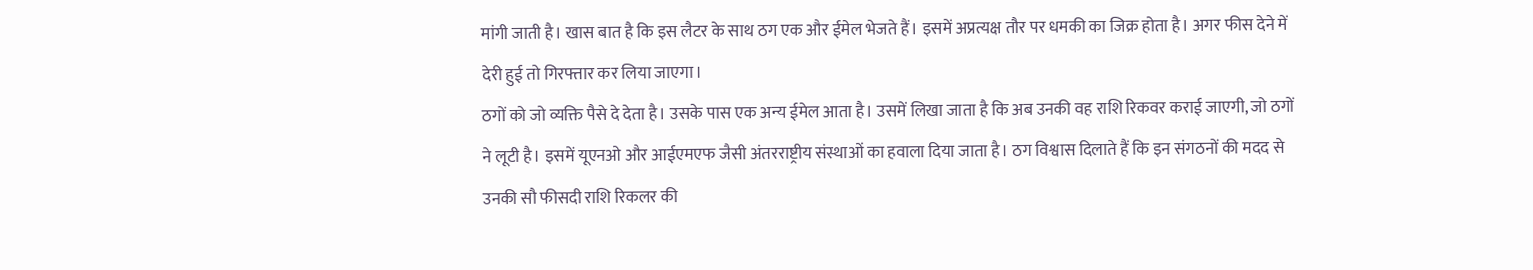मांगी जाती है। खास बात है कि इस लैटर के साथ ठग एक और ईमेल भेजते हैं। इसमें अप्रत्यक्ष तौर पर धमकी का जिक्र होता है। अगर फीस देने में देरी हुई तो गिरफ्तार कर लिया जाएगा।
ठगों को जो व्यक्ति पैसे दे देता है। उसके पास एक अन्य ईमेल आता है। उसमें लिखा जाता है कि अब उनकी वह राशि रिकवर कराई जाएगी, जो ठगों ने लूटी है। इसमें यूएनओ और आईएमएफ जैसी अंतरराष्ट्रीय संस्थाओं का हवाला दिया जाता है। ठग विश्वास दिलाते हैं कि इन संगठनों की मदद से उनकी सौ फीसदी राशि रिकलर की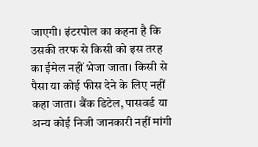जाएगी। इंटरपोल का कहना है कि उसकी तरफ से किसी को इस तरह का ईमेल नहीं भेजा जाता। किसी से पैसा या कोई फीस देने के लिए नहीं कहा जाता। बैंक डिटेल, पासवर्ड या अन्य कोई निजी जानकारी नहीं मांगी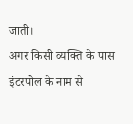जाती।
अगर किसी व्यक्ति के पास इंटरपोल के नाम से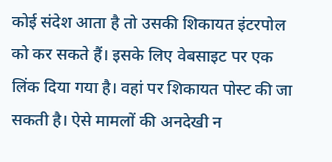कोई संदेश आता है तो उसकी शिकायत इंटरपोल को कर सकते हैं। इसके लिए वेबसाइट पर एक लिंक दिया गया है। वहां पर शिकायत पोस्ट की जा सकती है। ऐसे मामलों की अनदेखी न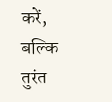करें, बल्कि तुरंत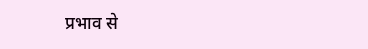प्रभाव से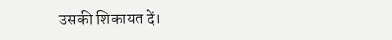उसकी शिकायत दें।